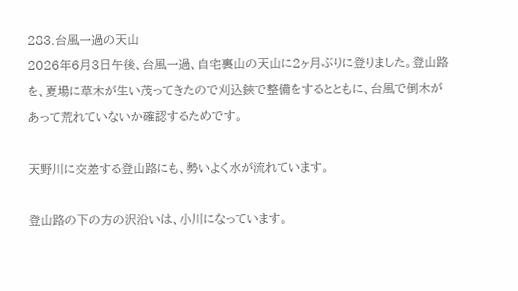283.台風一過の天山
2026年6月3日午後、台風一過、自宅裏山の天山に2ヶ月ぶりに登りました。登山路を、夏場に草木が生い茂ってきたので刈込鋏で整備をするとともに、台風で倒木があって荒れていないか確認するためです。

天野川に交差する登山路にも、勢いよく水が流れています。

登山路の下の方の沢沿いは、小川になっています。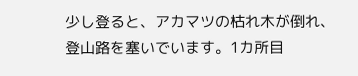少し登ると、アカマツの枯れ木が倒れ、登山路を塞いでいます。1カ所目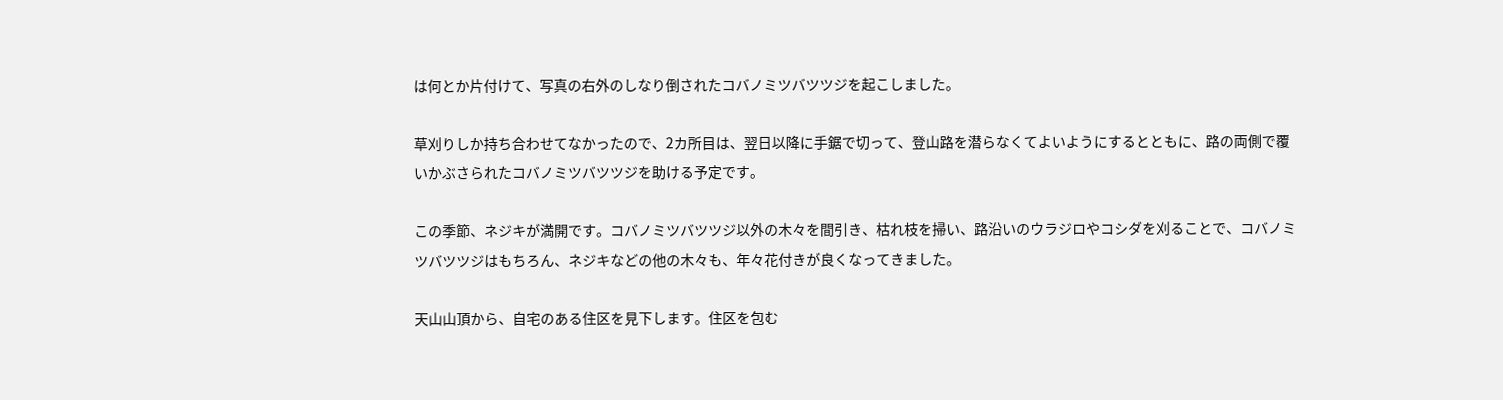は何とか片付けて、写真の右外のしなり倒されたコバノミツバツツジを起こしました。

草刈りしか持ち合わせてなかったので、2カ所目は、翌日以降に手鋸で切って、登山路を潜らなくてよいようにするとともに、路の両側で覆いかぶさられたコバノミツバツツジを助ける予定です。

この季節、ネジキが満開です。コバノミツバツツジ以外の木々を間引き、枯れ枝を掃い、路沿いのウラジロやコシダを刈ることで、コバノミツバツツジはもちろん、ネジキなどの他の木々も、年々花付きが良くなってきました。

天山山頂から、自宅のある住区を見下します。住区を包む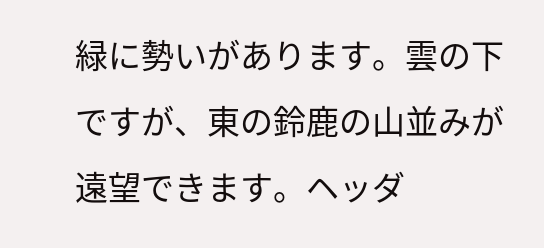緑に勢いがあります。雲の下ですが、東の鈴鹿の山並みが遠望できます。ヘッダ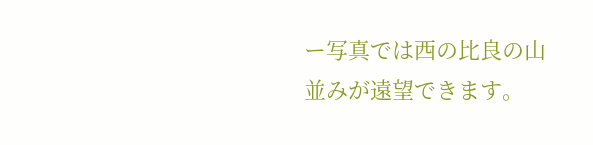ー写真では西の比良の山並みが遠望できます。